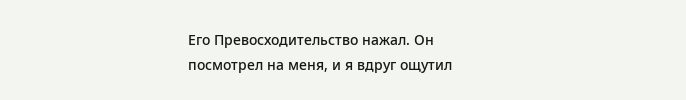Его Превосходительство нажал. Он посмотрел на меня, и я вдруг ощутил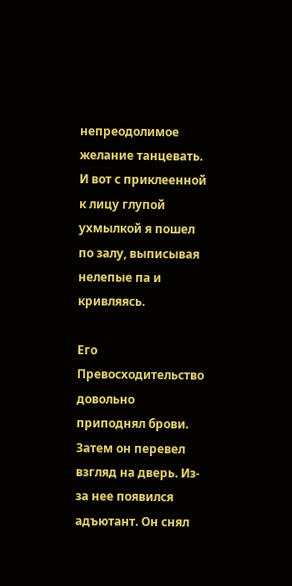непреодолимое желание танцевать. И вот с приклеенной к лицу глупой ухмылкой я пошел по залу, выписывая нелепые па и кривляясь.

Его Превосходительство довольно приподнял брови. Затем он перевел взгляд на дверь. Из-за нее появился адъютант. Он снял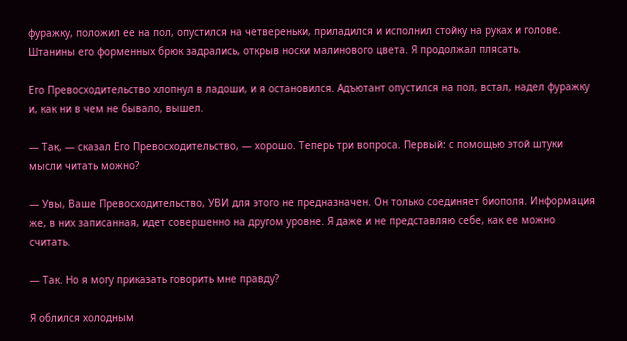фуражку, положил ее на пол, опустился на четвереньки, приладился и исполнил стойку на руках и голове. Штанины его форменных брюк задрались, открыв носки малинового цвета. Я продолжал плясать.

Его Превосходительство хлопнул в ладоши, и я остановился. Адъютант опустился на пол, встал, надел фуражку и, как ни в чем не бывало, вышел.

— Так, — сказал Его Превосходительство, — хорошо. Теперь три вопроса. Первый: с помощью этой штуки мысли читать можно?

— Увы, Ваше Превосходительство, УВИ для этого не предназначен. Он только соединяет биополя. Информация же, в них записанная, идет совершенно на другом уровне. Я даже и не представляю себе, как ее можно считать.

— Так. Но я могу приказать говорить мне правду?

Я облился холодным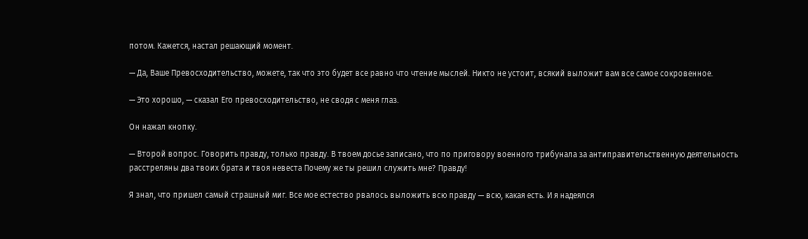потом. Кажется, настал решающий момент.

— Да, Ваше Превосходительство, можете, так что это будет все равно что чтение мыслей. Никто не устоит, всякий выложит вам все самое сокровенное.

— Это хорошо, — сказал Его превосходительство, не сводя с меня глаз.

Он нажал кнопку.

— Второй вопрос. Говорить правду, только правду. В твоем досье записано, что по приговору военного трибунала за антиправительственную деятельность расстреляны два твоих брата и твоя невеста Почему же ты решил служить мне? Правду!

Я знал, что пришел самый страшный миг. Все мое естество рвалось выложить всю правду — всю, какая есть. И я надеялся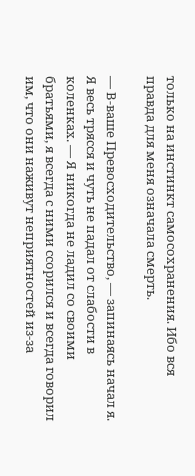только на инстинкт самосохранения. Ибо вся правда для меня означала смерть.

— В-ваше Превосходительство, — запинаясь начал я. Я весь трясся и чуть не падал от слабости в коленках. — Я никогда не ладил со своими братьями, я всегда с ними ссорился и всегда говорил им, что они наживут неприятностей из-за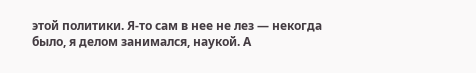этой политики. Я-то сам в нее не лез — некогда было, я делом занимался, наукой. А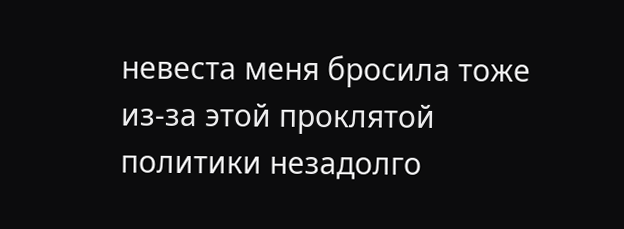невеста меня бросила тоже из-за этой проклятой политики незадолго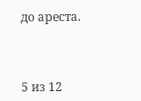до ареста.



5 из 12